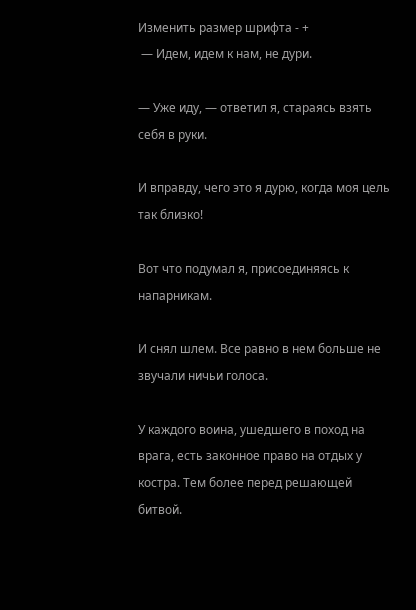Изменить размер шрифта - +
 — Идем, идем к нам, не дури.

— Уже иду, — ответил я, стараясь взять себя в руки.

И вправду, чего это я дурю, когда моя цель так близко!

Вот что подумал я, присоединяясь к напарникам.

И снял шлем. Все равно в нем больше не звучали ничьи голоса.

У каждого воина, ушедшего в поход на врага, есть законное право на отдых у костра. Тем более перед решающей битвой.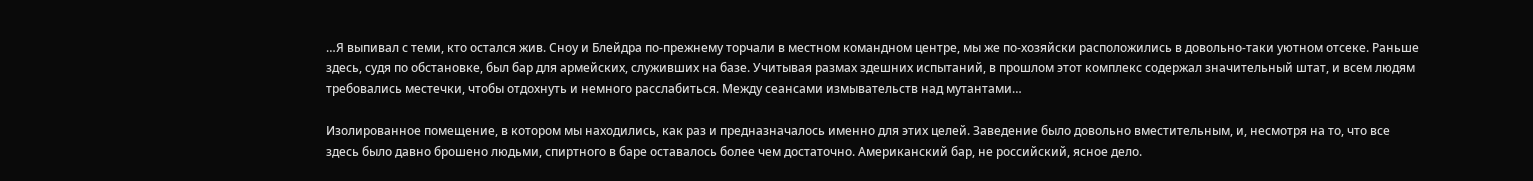…Я выпивал с теми, кто остался жив. Сноу и Блейдра по-прежнему торчали в местном командном центре, мы же по-хозяйски расположились в довольно-таки уютном отсеке. Раньше здесь, судя по обстановке, был бар для армейских, служивших на базе. Учитывая размах здешних испытаний, в прошлом этот комплекс содержал значительный штат, и всем людям требовались местечки, чтобы отдохнуть и немного расслабиться. Между сеансами измывательств над мутантами…

Изолированное помещение, в котором мы находились, как раз и предназначалось именно для этих целей. Заведение было довольно вместительным, и, несмотря на то, что все здесь было давно брошено людьми, спиртного в баре оставалось более чем достаточно. Американский бар, не российский, ясное дело.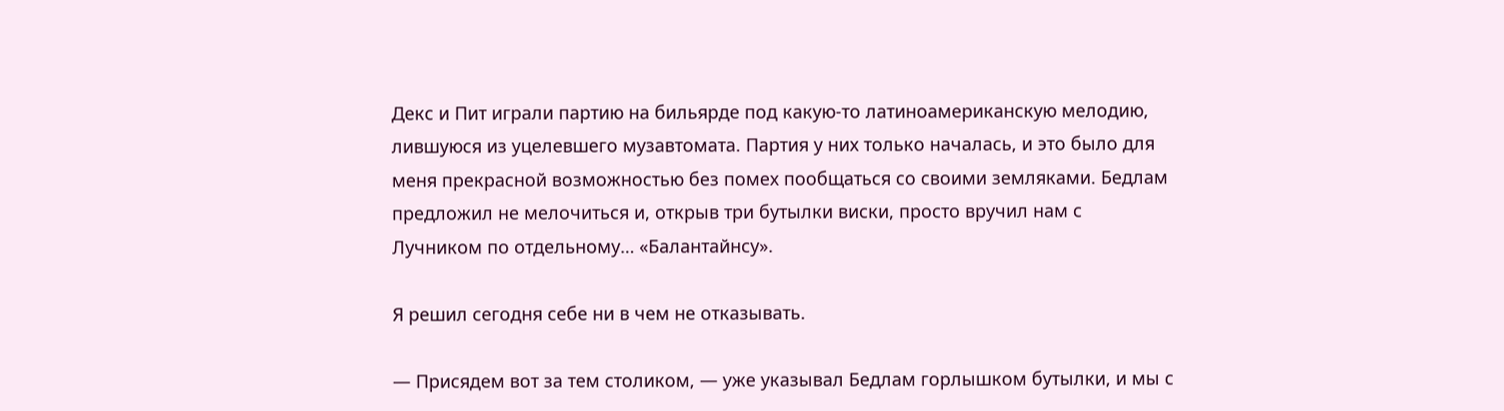Декс и Пит играли партию на бильярде под какую-то латиноамериканскую мелодию, лившуюся из уцелевшего музавтомата. Партия у них только началась, и это было для меня прекрасной возможностью без помех пообщаться со своими земляками. Бедлам предложил не мелочиться и, открыв три бутылки виски, просто вручил нам с Лучником по отдельному… «Балантайнсу».

Я решил сегодня себе ни в чем не отказывать.

— Присядем вот за тем столиком, — уже указывал Бедлам горлышком бутылки, и мы с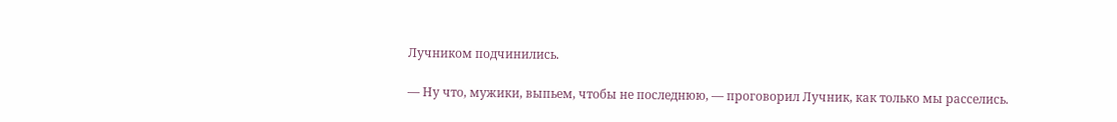Лучником подчинились.

— Ну что, мужики, выпьем, чтобы не последнюю, — проговорил Лучник, как только мы расселись.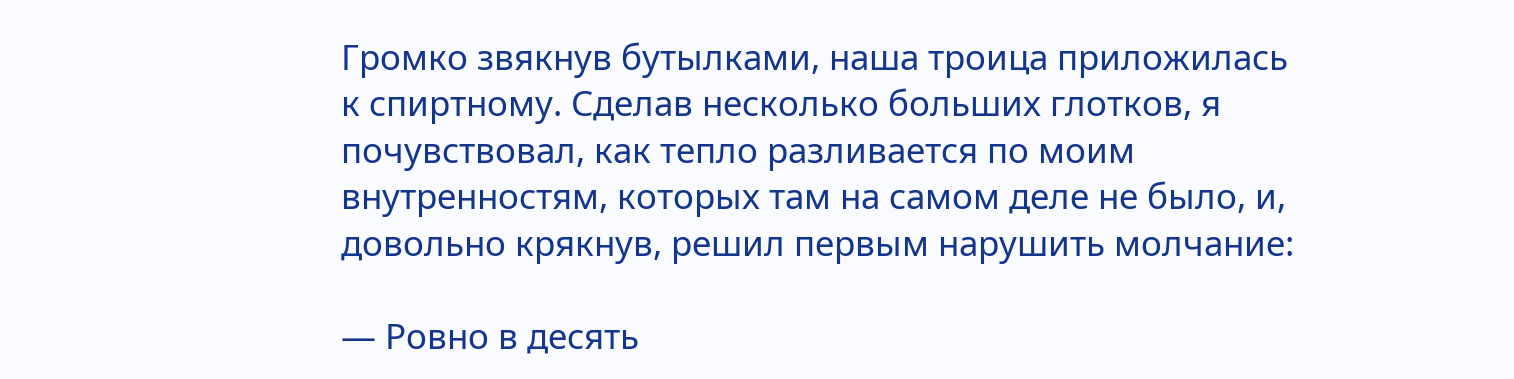Громко звякнув бутылками, наша троица приложилась к спиртному. Сделав несколько больших глотков, я почувствовал, как тепло разливается по моим внутренностям, которых там на самом деле не было, и, довольно крякнув, решил первым нарушить молчание:

— Ровно в десять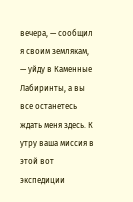вечера, — сообщил я своим землякам, — уйду в Каменные Лабиринты, а вы все останетесь ждать меня здесь. К утру ваша миссия в этой вот экспедиции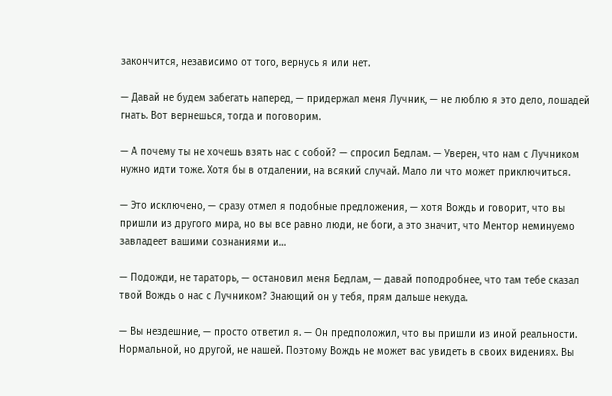закончится, независимо от того, вернусь я или нет.

— Давай не будем забегать наперед, — придержал меня Лучник, — не люблю я это дело, лошадей гнать. Вот вернешься, тогда и поговорим.

— А почему ты не хочешь взять нас с собой? — спросил Бедлам. — Уверен, что нам с Лучником нужно идти тоже. Хотя бы в отдалении, на всякий случай. Мало ли что может приключиться.

— Это исключено, — сразу отмел я подобные предложения, — хотя Вождь и говорит, что вы пришли из другого мира, но вы все равно люди, не боги, а это значит, что Ментор неминуемо завладеет вашими сознаниями и…

— Подожди, не тараторь, — остановил меня Бедлам, — давай поподробнее, что там тебе сказал твой Вождь о нас с Лучником? Знающий он у тебя, прям дальше некуда.

— Вы нездешние, — просто ответил я. — Он предположил, что вы пришли из иной реальности. Нормальной, но другой, не нашей. Поэтому Вождь не может вас увидеть в своих видениях. Вы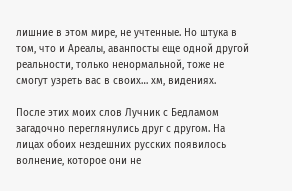лишние в этом мире, не учтенные. Но штука в том, что и Ареалы, аванпосты еще одной другой реальности, только ненормальной, тоже не смогут узреть вас в своих… хм, видениях.

После этих моих слов Лучник с Бедламом загадочно переглянулись друг с другом. На лицах обоих нездешних русских появилось волнение, которое они не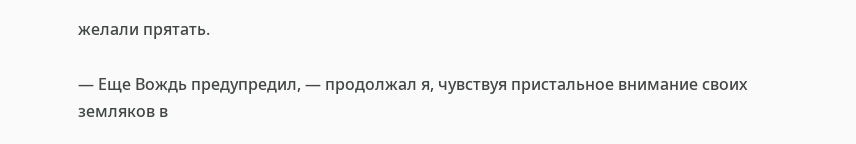желали прятать.

— Еще Вождь предупредил, — продолжал я, чувствуя пристальное внимание своих земляков в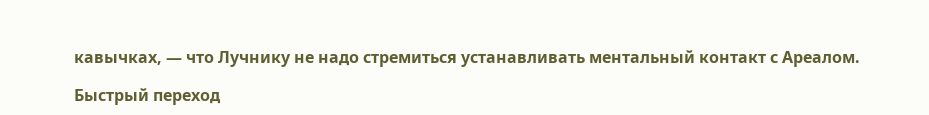кавычках, — что Лучнику не надо стремиться устанавливать ментальный контакт с Ареалом.

Быстрый переход